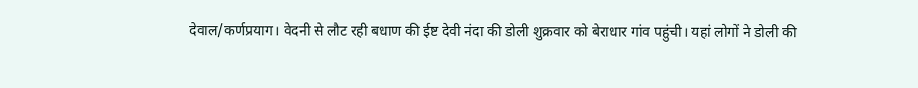देवाल/कर्णप्रयाग। वेदनी से लौट रही बधाण की ईष्ट देवी नंदा की डोली शुक्रवार को बेराधार गांव पहुंची। यहां लोगों ने डोली की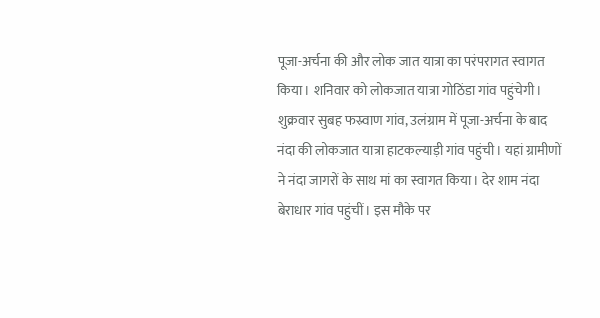पूजा-अर्चना की और लोक जात यात्रा का परंपरागत स्वागत किया। शनिवार को लोकजात यात्रा गोठिंडा गांव पहुंचेगी।
शुक्रवार सुबह फस्र्वाण गांव, उलंग्राम में पूजा-अर्चना के बाद नंदा की लोकजात यात्रा हाटकल्याड़ी गांव पहुंची। यहां ग्रामीणों ने नंदा जागरों के साथ मां का स्वागत किया। देर शाम नंदा बेराधार गांव पहुंचीं। इस मौके पर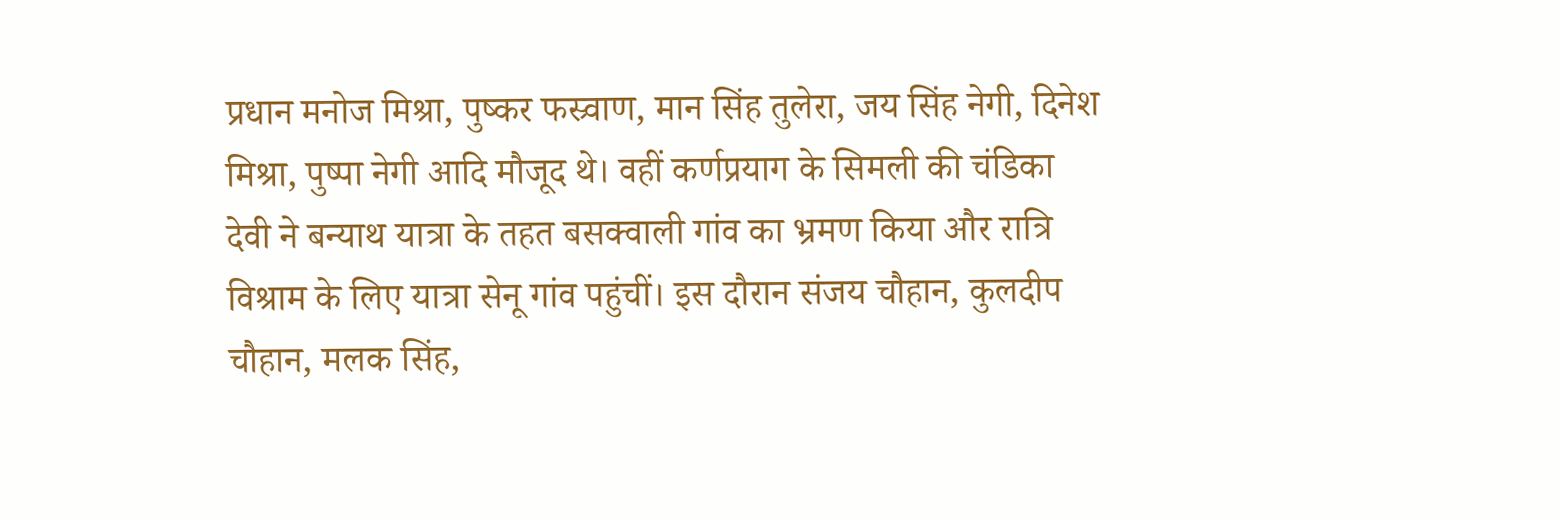प्रधान मनोज मिश्रा, पुष्कर फस्र्वाण, मान सिंह तुलेरा, जय सिंह नेगी, दिनेश मिश्रा, पुष्पा नेगी आदि मौजूद थे। वहीं कर्णप्रयाग के सिमली की चंडिका देवी ने बन्याथ यात्रा के तहत बसक्वाली गांव का भ्रमण किया और रात्रि विश्राम के लिए यात्रा सेनू गांव पहुंचीं। इस दौरान संजय चौहान, कुलदीप चौहान, मलक सिंह,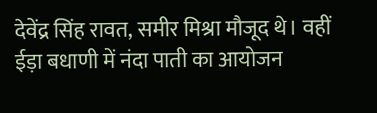देवेंद्र सिंह रावत, समीर मिश्रा मौजूद थे। वहीं ईड़ा बधाणी में नंदा पाती का आयोजन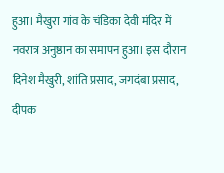हुआ। मैखुरा गांव के चंडिका देवी मंदिर में नवरात्र अनुष्ठान का समापन हुआ। इस दौरान दिनेश मैखुरी, शांति प्रसाद, जगदंबा प्रसाद, दीपक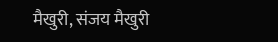मैखुरी, संजय मैखुरी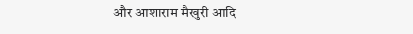और आशाराम मैखुरी आदि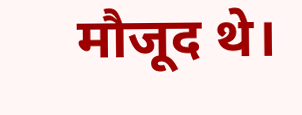मौजूद थे।